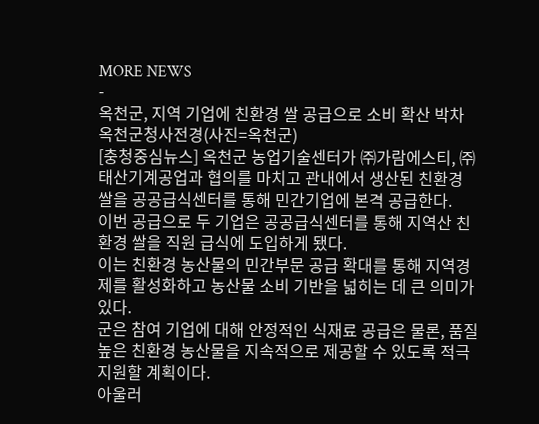MORE NEWS
-
옥천군, 지역 기업에 친환경 쌀 공급으로 소비 확산 박차
옥천군청사전경(사진=옥천군)
[충청중심뉴스] 옥천군 농업기술센터가 ㈜가람에스티, ㈜태산기계공업과 협의를 마치고 관내에서 생산된 친환경 쌀을 공공급식센터를 통해 민간기업에 본격 공급한다.
이번 공급으로 두 기업은 공공급식센터를 통해 지역산 친환경 쌀을 직원 급식에 도입하게 됐다.
이는 친환경 농산물의 민간부문 공급 확대를 통해 지역경제를 활성화하고 농산물 소비 기반을 넓히는 데 큰 의미가 있다.
군은 참여 기업에 대해 안정적인 식재료 공급은 물론, 품질 높은 친환경 농산물을 지속적으로 제공할 수 있도록 적극 지원할 계획이다.
아울러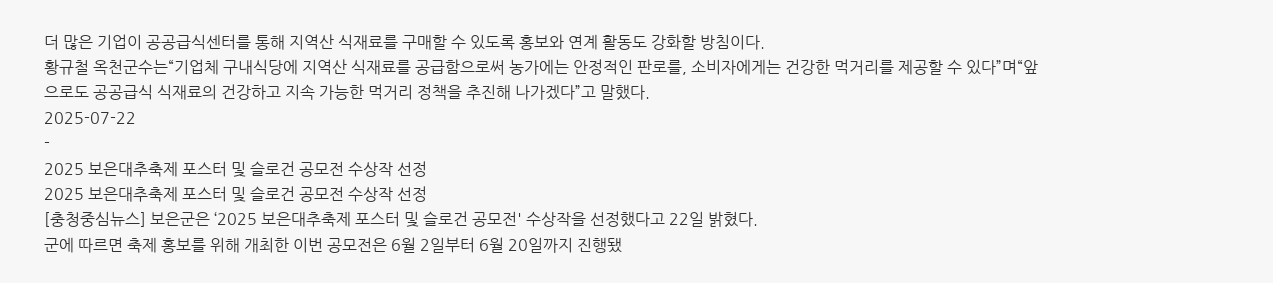더 많은 기업이 공공급식센터를 통해 지역산 식재료를 구매할 수 있도록 홍보와 연계 활동도 강화할 방침이다.
황규철 옥천군수는“기업체 구내식당에 지역산 식재료를 공급함으로써 농가에는 안정적인 판로를, 소비자에게는 건강한 먹거리를 제공할 수 있다”며“앞으로도 공공급식 식재료의 건강하고 지속 가능한 먹거리 정책을 추진해 나가겠다”고 말했다.
2025-07-22
-
2025 보은대추축제 포스터 및 슬로건 공모전 수상작 선정
2025 보은대추축제 포스터 및 슬로건 공모전 수상작 선정
[충청중심뉴스] 보은군은 ‘2025 보은대추축제 포스터 및 슬로건 공모전' 수상작을 선정했다고 22일 밝혔다.
군에 따르면 축제 홍보를 위해 개최한 이번 공모전은 6월 2일부터 6월 20일까지 진행됐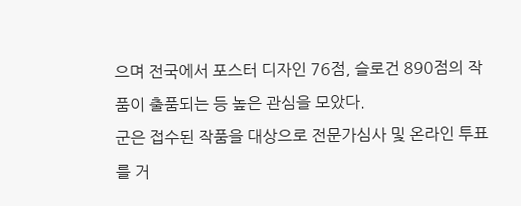으며 전국에서 포스터 디자인 76점, 슬로건 890점의 작품이 출품되는 등 높은 관심을 모았다.
군은 접수된 작품을 대상으로 전문가심사 및 온라인 투표를 거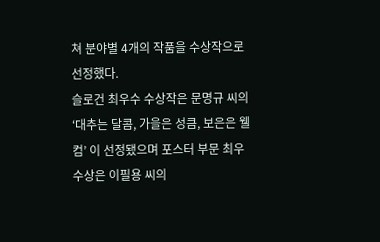쳐 분야별 4개의 작품을 수상작으로 선정했다.
슬로건 최우수 수상작은 문명규 씨의 ‘대추는 달콤, 가을은 성큼, 보은은 웰컴’ 이 선정됐으며 포스터 부문 최우수상은 이필용 씨의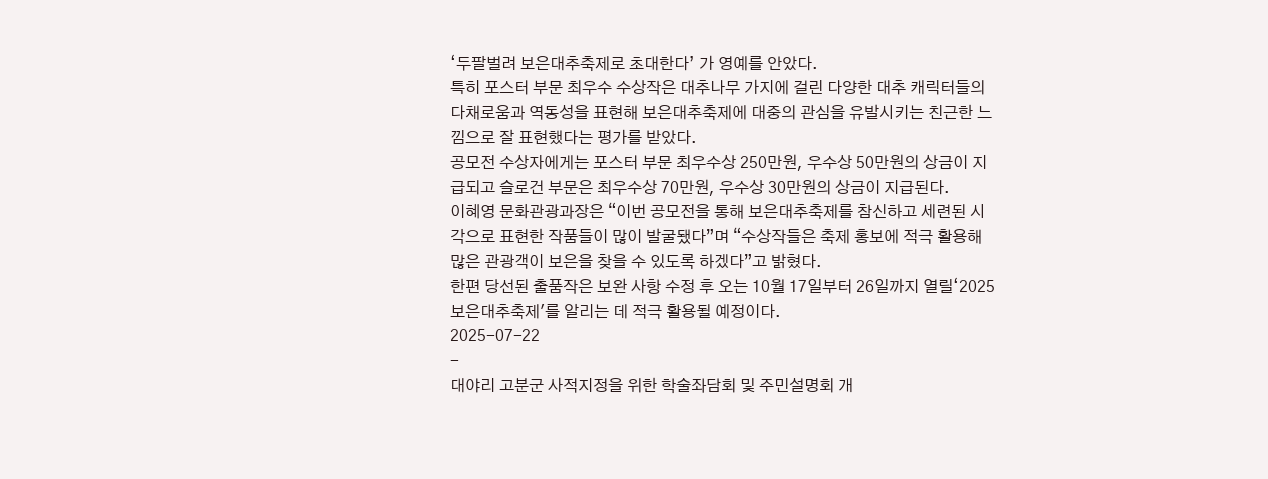‘두팔벌려 보은대추축제로 초대한다’ 가 영예를 안았다.
특히 포스터 부문 최우수 수상작은 대추나무 가지에 걸린 다양한 대추 캐릭터들의 다채로움과 역동성을 표현해 보은대추축제에 대중의 관심을 유발시키는 친근한 느낌으로 잘 표현했다는 평가를 받았다.
공모전 수상자에게는 포스터 부문 최우수상 250만원, 우수상 50만원의 상금이 지급되고 슬로건 부문은 최우수상 70만원, 우수상 30만원의 상금이 지급된다.
이혜영 문화관광과장은 “이번 공모전을 통해 보은대추축제를 참신하고 세련된 시각으로 표현한 작품들이 많이 발굴됐다”며 “수상작들은 축제 홍보에 적극 활용해 많은 관광객이 보은을 찾을 수 있도록 하겠다”고 밝혔다.
한편 당선된 출품작은 보완 사항 수정 후 오는 10월 17일부터 26일까지 열릴‘2025 보은대추축제'를 알리는 데 적극 활용될 예정이다.
2025-07-22
-
대야리 고분군 사적지정을 위한 학술좌담회 및 주민설명회 개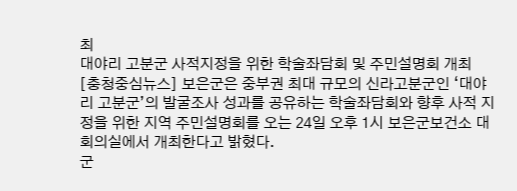최
대야리 고분군 사적지정을 위한 학술좌담회 및 주민설명회 개최
[충청중심뉴스] 보은군은 중부권 최대 규모의 신라고분군인 ‘대야리 고분군’의 발굴조사 성과를 공유하는 학술좌담회와 향후 사적 지정을 위한 지역 주민설명회를 오는 24일 오후 1시 보은군보건소 대회의실에서 개최한다고 밝혔다.
군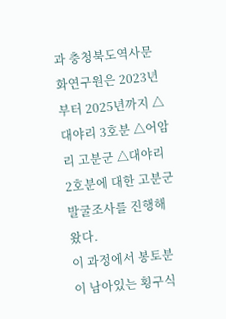과 충청북도역사문화연구원은 2023년부터 2025년까지 △대야리 3호분 △어암리 고분군 △대야리 2호분에 대한 고분군 발굴조사를 진행해 왔다.
이 과정에서 봉토분이 남아있는 횡구식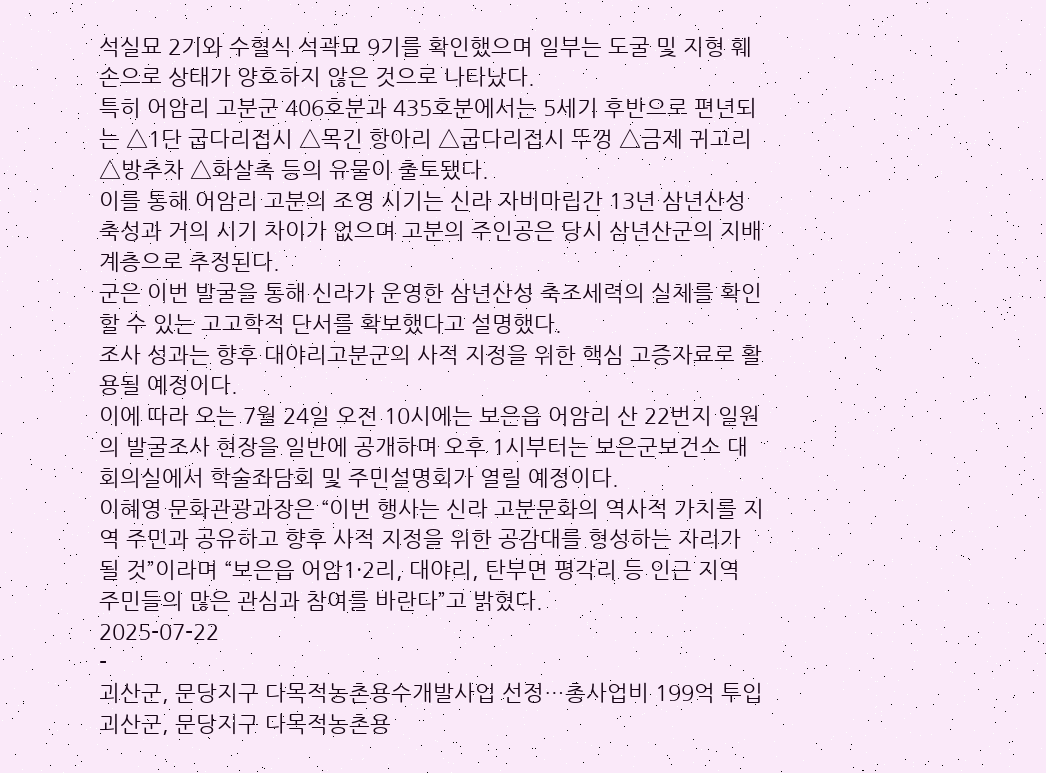석실묘 2기와 수혈식 석곽묘 9기를 확인했으며 일부는 도굴 및 지형 훼손으로 상태가 양호하지 않은 것으로 나타났다.
특히 어암리 고분군 406호분과 435호분에서는 5세기 후반으로 편년되는 △1단 굽다리접시 △목긴 항아리 △굽다리접시 뚜껑 △금제 귀고리 △방추차 △화살촉 등의 유물이 출토됐다.
이를 통해 어암리 고분의 조영 시기는 신라 자비마립간 13년 삼년산성 축성과 거의 시기 차이가 없으며 고분의 주인공은 당시 삼년산군의 지배계층으로 추정된다.
군은 이번 발굴을 통해 신라가 운영한 삼년산성 축조세력의 실체를 확인할 수 있는 고고학적 단서를 확보했다고 설명했다.
조사 성과는 향후 대야리고분군의 사적 지정을 위한 핵심 고증자료로 활용될 예정이다.
이에 따라 오는 7월 24일 오전 10시에는 보은읍 어암리 산 22번지 일원의 발굴조사 현장을 일반에 공개하며 오후 1시부터는 보은군보건소 대회의실에서 학술좌담회 및 주민설명회가 열릴 예정이다.
이혜영 문화관광과장은 “이번 행사는 신라 고분문화의 역사적 가치를 지역 주민과 공유하고 향후 사적 지정을 위한 공감대를 형성하는 자리가 될 것”이라며 “보은읍 어암1·2리, 대야리, 탄부면 평각리 등 인근 지역 주민들의 많은 관심과 참여를 바란다”고 밝혔다.
2025-07-22
-
괴산군, 문당지구 다목적농촌용수개발사업 선정…총사업비 199억 투입
괴산군, 문당지구 다목적농촌용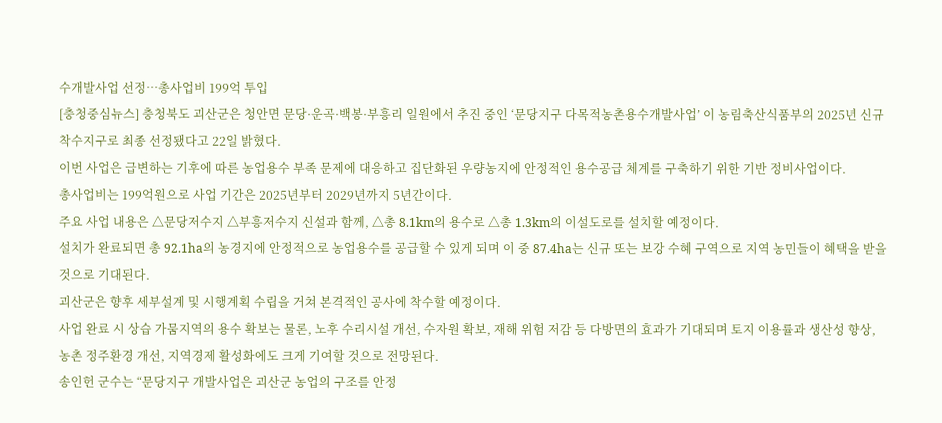수개발사업 선정…총사업비 199억 투입
[충청중심뉴스] 충청북도 괴산군은 청안면 문당·운곡·백봉·부흥리 일원에서 추진 중인 ‘문당지구 다목적농촌용수개발사업’ 이 농림축산식품부의 2025년 신규 착수지구로 최종 선정됐다고 22일 밝혔다.
이번 사업은 급변하는 기후에 따른 농업용수 부족 문제에 대응하고 집단화된 우량농지에 안정적인 용수공급 체계를 구축하기 위한 기반 정비사업이다.
총사업비는 199억원으로 사업 기간은 2025년부터 2029년까지 5년간이다.
주요 사업 내용은 △문당저수지 △부흥저수지 신설과 함께, △총 8.1km의 용수로 △총 1.3km의 이설도로를 설치할 예정이다.
설치가 완료되면 총 92.1ha의 농경지에 안정적으로 농업용수를 공급할 수 있게 되며 이 중 87.4ha는 신규 또는 보강 수혜 구역으로 지역 농민들이 혜택을 받을 것으로 기대된다.
괴산군은 향후 세부설계 및 시행계획 수립을 거쳐 본격적인 공사에 착수할 예정이다.
사업 완료 시 상습 가뭄지역의 용수 확보는 물론, 노후 수리시설 개선, 수자원 확보, 재해 위험 저감 등 다방면의 효과가 기대되며 토지 이용률과 생산성 향상, 농촌 정주환경 개선, 지역경제 활성화에도 크게 기여할 것으로 전망된다.
송인헌 군수는 “문당지구 개발사업은 괴산군 농업의 구조를 안정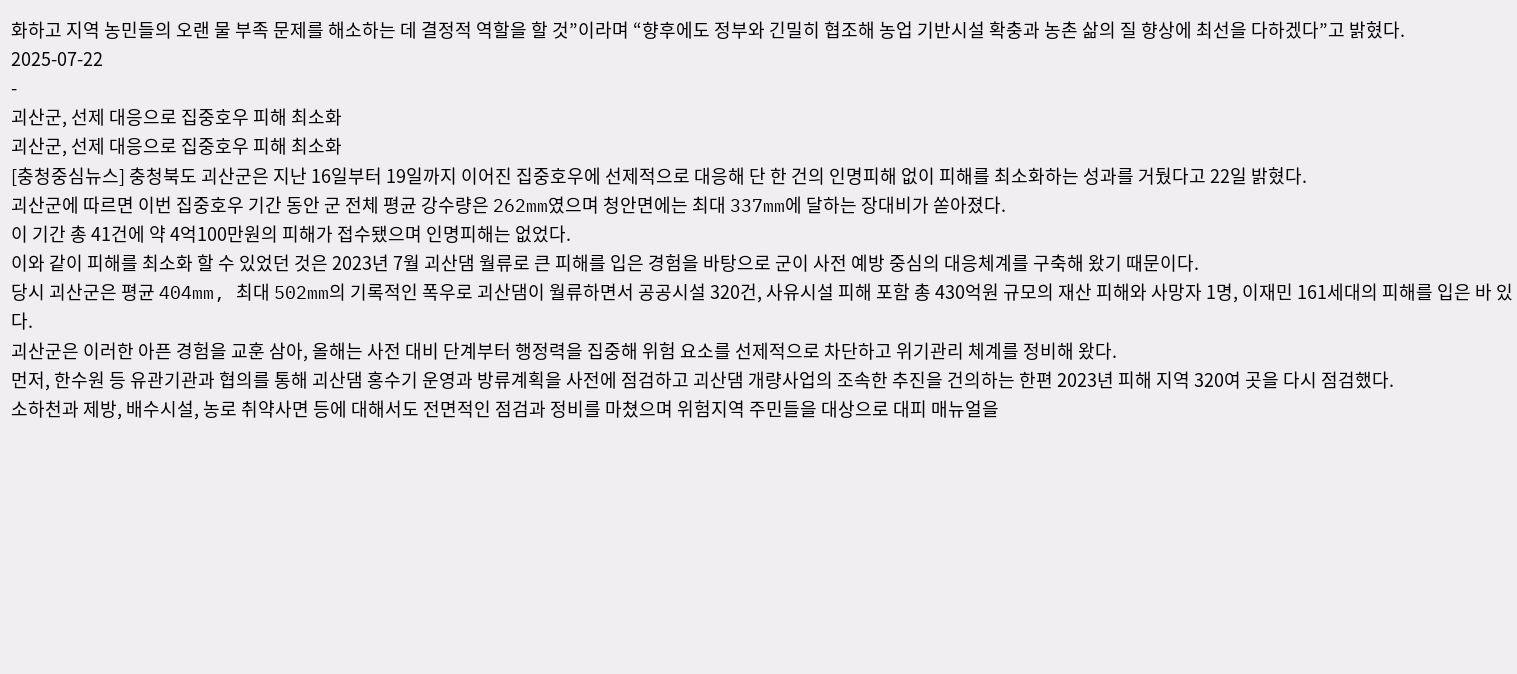화하고 지역 농민들의 오랜 물 부족 문제를 해소하는 데 결정적 역할을 할 것”이라며 “향후에도 정부와 긴밀히 협조해 농업 기반시설 확충과 농촌 삶의 질 향상에 최선을 다하겠다”고 밝혔다.
2025-07-22
-
괴산군, 선제 대응으로 집중호우 피해 최소화
괴산군, 선제 대응으로 집중호우 피해 최소화
[충청중심뉴스] 충청북도 괴산군은 지난 16일부터 19일까지 이어진 집중호우에 선제적으로 대응해 단 한 건의 인명피해 없이 피해를 최소화하는 성과를 거뒀다고 22일 밝혔다.
괴산군에 따르면 이번 집중호우 기간 동안 군 전체 평균 강수량은 262mm였으며 청안면에는 최대 337mm에 달하는 장대비가 쏟아졌다.
이 기간 총 41건에 약 4억100만원의 피해가 접수됐으며 인명피해는 없었다.
이와 같이 피해를 최소화 할 수 있었던 것은 2023년 7월 괴산댐 월류로 큰 피해를 입은 경험을 바탕으로 군이 사전 예방 중심의 대응체계를 구축해 왔기 때문이다.
당시 괴산군은 평균 404mm, 최대 502mm의 기록적인 폭우로 괴산댐이 월류하면서 공공시설 320건, 사유시설 피해 포함 총 430억원 규모의 재산 피해와 사망자 1명, 이재민 161세대의 피해를 입은 바 있다.
괴산군은 이러한 아픈 경험을 교훈 삼아, 올해는 사전 대비 단계부터 행정력을 집중해 위험 요소를 선제적으로 차단하고 위기관리 체계를 정비해 왔다.
먼저, 한수원 등 유관기관과 협의를 통해 괴산댐 홍수기 운영과 방류계획을 사전에 점검하고 괴산댐 개량사업의 조속한 추진을 건의하는 한편 2023년 피해 지역 320여 곳을 다시 점검했다.
소하천과 제방, 배수시설, 농로 취약사면 등에 대해서도 전면적인 점검과 정비를 마쳤으며 위험지역 주민들을 대상으로 대피 매뉴얼을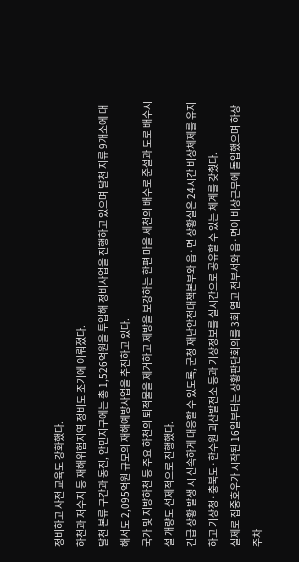정비하고 사전 교육도 강화했다.
하천과 저수지 등 재해위험지역 정비도 조기에 이뤄졌다.
달천 본류 구간과 동진, 안민지구에는 총 1,526억원을 투입해 정비사업을 진행하고 있으며 달천 지류 9개소에 대해서도 2,095억원 규모의 재해예방사업을 추진하고 있다.
국가 및 지방하천 등 주요 하천의 퇴적물을 제거하고 제방을 보강하는 한편 마을 세천의 배수로 준설과 도로 배수시설 개량도 선제적으로 진행했다.
긴급 상황 발생 시 신속하게 대응할 수 있도록, 군청 재난안전대책본부와 읍·면 상황실은 24시간 비상체제를 유지하고 기상청·충북도·한수원 괴산발전소 등과 기상정보를 실시간으로 공유할 수 있는 체계를 갖췄다.
실제로 집중호우가 시작된 16일부터는 상황판단회의를 3회 열고 전부서와 읍·면이 비상근무에 돌입했으며 하상주차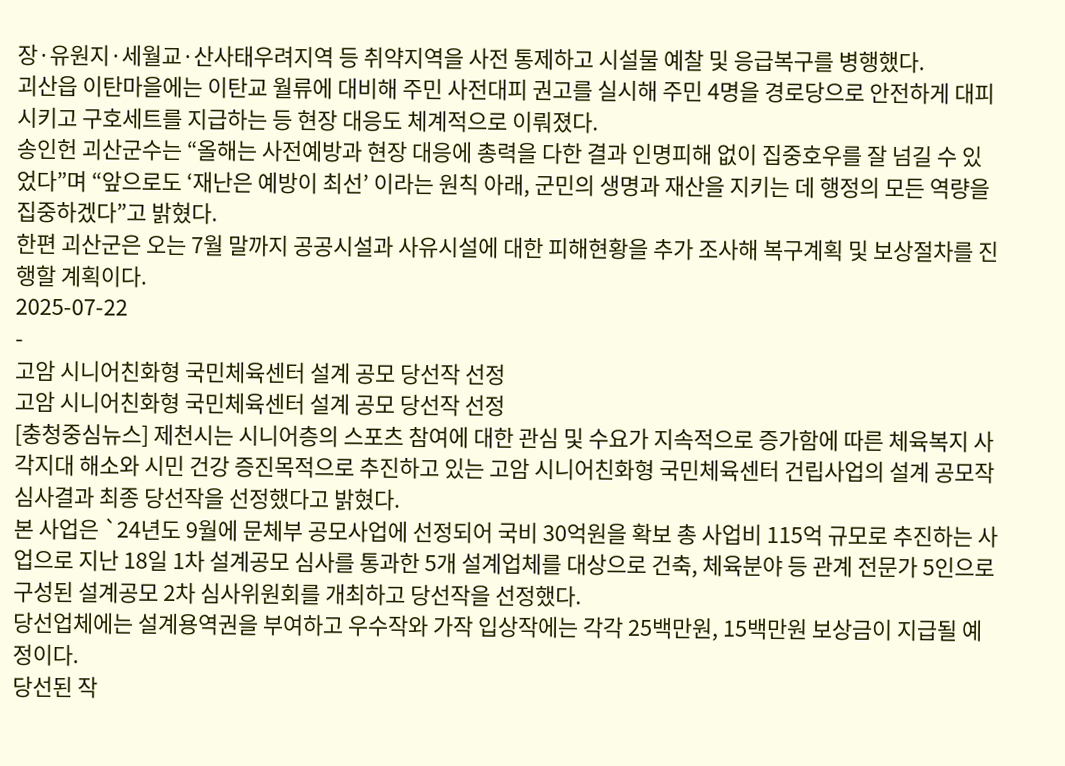장·유원지·세월교·산사태우려지역 등 취약지역을 사전 통제하고 시설물 예찰 및 응급복구를 병행했다.
괴산읍 이탄마을에는 이탄교 월류에 대비해 주민 사전대피 권고를 실시해 주민 4명을 경로당으로 안전하게 대피시키고 구호세트를 지급하는 등 현장 대응도 체계적으로 이뤄졌다.
송인헌 괴산군수는 “올해는 사전예방과 현장 대응에 총력을 다한 결과 인명피해 없이 집중호우를 잘 넘길 수 있었다”며 “앞으로도 ‘재난은 예방이 최선’ 이라는 원칙 아래, 군민의 생명과 재산을 지키는 데 행정의 모든 역량을 집중하겠다”고 밝혔다.
한편 괴산군은 오는 7월 말까지 공공시설과 사유시설에 대한 피해현황을 추가 조사해 복구계획 및 보상절차를 진행할 계획이다.
2025-07-22
-
고암 시니어친화형 국민체육센터 설계 공모 당선작 선정
고암 시니어친화형 국민체육센터 설계 공모 당선작 선정
[충청중심뉴스] 제천시는 시니어층의 스포츠 참여에 대한 관심 및 수요가 지속적으로 증가함에 따른 체육복지 사각지대 해소와 시민 건강 증진목적으로 추진하고 있는 고암 시니어친화형 국민체육센터 건립사업의 설계 공모작 심사결과 최종 당선작을 선정했다고 밝혔다.
본 사업은 `24년도 9월에 문체부 공모사업에 선정되어 국비 30억원을 확보 총 사업비 115억 규모로 추진하는 사업으로 지난 18일 1차 설계공모 심사를 통과한 5개 설계업체를 대상으로 건축, 체육분야 등 관계 전문가 5인으로 구성된 설계공모 2차 심사위원회를 개최하고 당선작을 선정했다.
당선업체에는 설계용역권을 부여하고 우수작와 가작 입상작에는 각각 25백만원, 15백만원 보상금이 지급될 예정이다.
당선된 작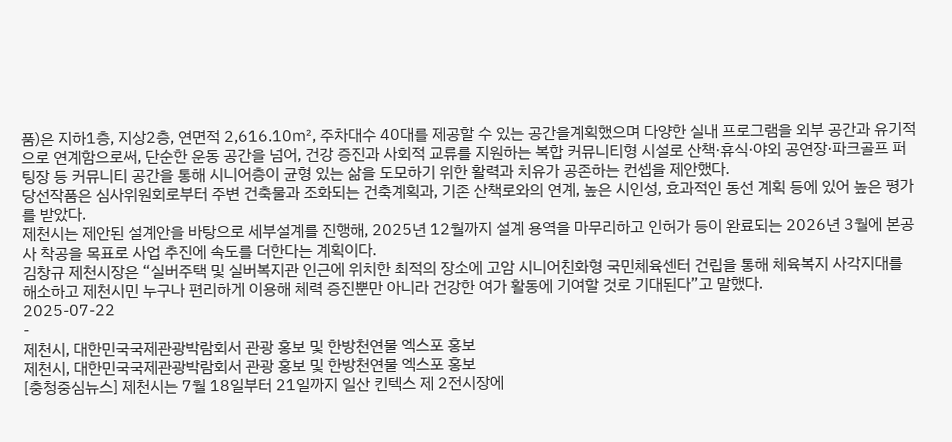품)은 지하1층, 지상2층, 연면적 2,616.10㎡, 주차대수 40대를 제공할 수 있는 공간을계획했으며 다양한 실내 프로그램을 외부 공간과 유기적으로 연계함으로써, 단순한 운동 공간을 넘어, 건강 증진과 사회적 교류를 지원하는 복합 커뮤니티형 시설로 산책·휴식·야외 공연장·파크골프 퍼팅장 등 커뮤니티 공간을 통해 시니어층이 균형 있는 삶을 도모하기 위한 활력과 치유가 공존하는 컨셉을 제안했다.
당선작품은 심사위원회로부터 주변 건축물과 조화되는 건축계획과, 기존 산책로와의 연계, 높은 시인성, 효과적인 동선 계획 등에 있어 높은 평가를 받았다.
제천시는 제안된 설계안을 바탕으로 세부설계를 진행해, 2025년 12월까지 설계 용역을 마무리하고 인허가 등이 완료되는 2026년 3월에 본공사 착공을 목표로 사업 추진에 속도를 더한다는 계획이다.
김창규 제천시장은 “실버주택 및 실버복지관 인근에 위치한 최적의 장소에 고암 시니어친화형 국민체육센터 건립을 통해 체육복지 사각지대를 해소하고 제천시민 누구나 편리하게 이용해 체력 증진뿐만 아니라 건강한 여가 활동에 기여할 것로 기대된다”고 말했다.
2025-07-22
-
제천시, 대한민국국제관광박람회서 관광 홍보 및 한방천연물 엑스포 홍보
제천시, 대한민국국제관광박람회서 관광 홍보 및 한방천연물 엑스포 홍보
[충청중심뉴스] 제천시는 7월 18일부터 21일까지 일산 킨텍스 제 2전시장에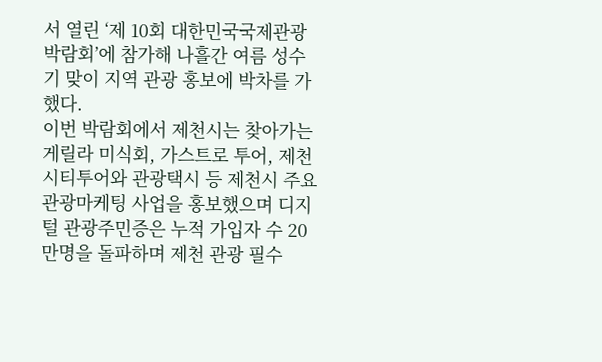서 열린 ‘제 10회 대한민국국제관광박람회’에 참가해 나흘간 여름 성수기 맞이 지역 관광 홍보에 박차를 가했다.
이번 박람회에서 제천시는 찾아가는 게릴라 미식회, 가스트로 투어, 제천 시티투어와 관광택시 등 제천시 주요 관광마케팅 사업을 홍보했으며 디지털 관광주민증은 누적 가입자 수 20만명을 돌파하며 제천 관광 필수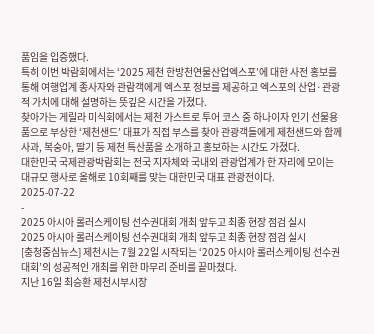품임을 입증했다.
특히 이번 박람회에서는 ‘2025 제천 한방천연물산업엑스포’에 대한 사전 홍보를 통해 여행업계 종사자와 관람객에게 엑스포 정보를 제공하고 엑스포의 산업·관광적 가치에 대해 설명하는 뜻깊은 시간을 가졌다.
찾아가는 게릴라 미식회에서는 제천 가스트로 투어 코스 중 하나이자 인기 선물용품으로 부상한 ‘제천샌드’ 대표가 직접 부스를 찾아 관광객들에게 제천샌드와 함께 사과, 복숭아, 딸기 등 제천 특산품을 소개하고 홍보하는 시간도 가졌다.
대한민국 국제관광박람회는 전국 지자체와 국내외 관광업계가 한 자리에 모이는 대규모 행사로 올해로 10회째를 맞는 대한민국 대표 관광전이다.
2025-07-22
-
2025 아시아 롤러스케이팅 선수권대회 개최 앞두고 최종 현장 점검 실시
2025 아시아 롤러스케이팅 선수권대회 개최 앞두고 최종 현장 점검 실시
[충청중심뉴스] 제천시는 7월 22일 시작되는 ‘2025 아시아 롤러스케이팅 선수권대회’의 성공적인 개최를 위한 마무리 준비를 끝마쳤다.
지난 16일 최승환 제천시부시장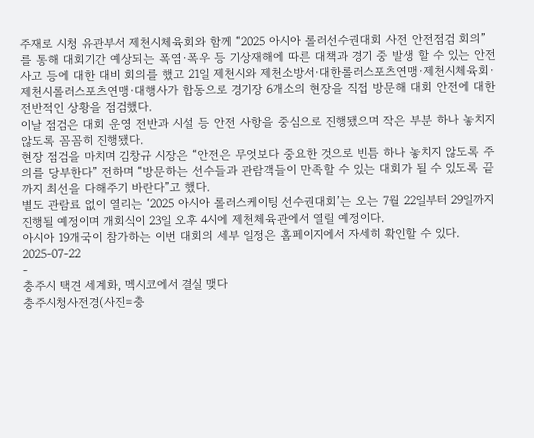주재로 시청 유관부서 제천시체육회와 함께 “2025 아시아 롤러선수권대회 사전 안전점검 회의”를 통해 대회기간 예상되는 폭염·폭우 등 기상재해에 따른 대책과 경기 중 발생 할 수 있는 안전사고 등에 대한 대비 회의를 했고 21일 제천시와 제천소방서·대한롤러스포츠연맹·제천시체육회·제천시롤러스포츠연맹·대행사가 합동으로 경기장 6개소의 현장을 직접 방문해 대회 안전에 대한 전반적인 상황을 점검했다.
이날 점검은 대회 운영 전반과 시설 등 안전 사항을 중심으로 진행됐으며 작은 부분 하나 놓치지 않도록 꼼꼼히 진행됐다.
현장 점검을 마치며 김창규 시장은 “안전은 무엇보다 중요한 것으로 빈틈 하나 놓치지 않도록 주의를 당부한다” 전하며 “방문하는 선수들과 관람객들이 만족할 수 있는 대회가 될 수 있도록 끝까지 최선을 다해주기 바란다”고 했다.
별도 관람료 없이 열리는 ‘2025 아시아 롤러스케이팅 선수권대회’는 오는 7월 22일부터 29일까지 진행될 예정이며 개회식이 23일 오후 4시에 제천체육관에서 열릴 예정이다.
아시아 19개국이 참가하는 이번 대회의 세부 일정은 홈페이지에서 자세히 확인할 수 있다.
2025-07-22
-
충주시 택견 세계화, 멕시코에서 결실 맺다
충주시청사전경(사진=충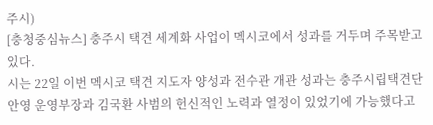주시)
[충청중심뉴스] 충주시 택견 세계화 사업이 멕시코에서 성과를 거두며 주목받고 있다.
시는 22일 이번 멕시코 택견 지도자 양성과 전수관 개관 성과는 충주시립택견단 안영 운영부장과 김국환 사범의 헌신적인 노력과 열정이 있었기에 가능했다고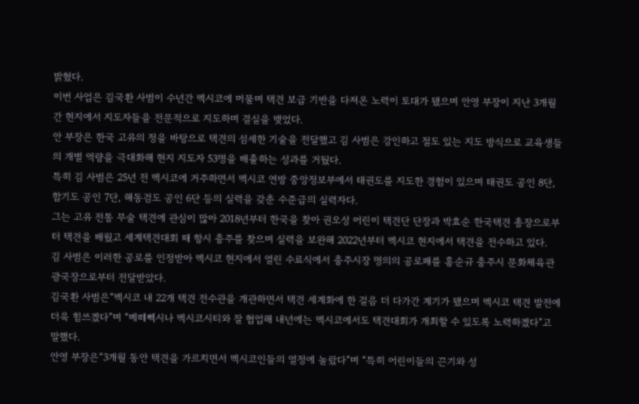밝혔다.
이번 사업은 김국환 사범이 수년간 멕시코에 머물며 택견 보급 기반을 다져온 노력이 토대가 됐으며 안영 부장이 지난 3개월간 현지에서 지도자들을 전문적으로 지도하며 결실을 맺었다.
안 부장은 한국 고유의 정을 바탕으로 택견의 섬세한 기술을 전달했고 김 사범은 강인하고 절도 있는 지도 방식으로 교육생들의 개별 역량을 극대화해 현지 지도자 53명을 배출하는 성과를 거뒀다.
특히 김 사범은 25년 전 멕시코에 거주하면서 멕시코 연방 중앙정보부에서 태권도를 지도한 경험이 있으며 태권도 공인 8단, 합기도 공인 7단, 해동검도 공인 6단 등의 실력을 갖춘 수준급의 실력자다.
그는 고유 전통 무술 택견에 관심이 많아 2018년부터 한국을 찾아 권오성 어린이 택견단 단장과 박효순 한국택견 총장으로부터 택견을 배웠고 세계택견대회 때 항시 충주를 찾으며 실력을 보완해 2022년부터 멕시코 현지에서 택견을 전수하고 있다.
김 사범은 이러한 공로를 인정받아 멕시코 현지에서 열린 수료식에서 충주시장 명의의 공로패를 홍순규 충주시 문화체육관광국장으로부터 전달받았다.
김국환 사범은“멕시코 내 22개 택견 전수관을 개관하면서 택견 세계화에 한 걸음 더 다가간 계기가 됐으며 멕시코 택견 발전에 더욱 힘쓰겠다”며 “메떼뻭시나 멕시코시티와 잘 협업해 내년에는 멕시코에서도 택견대회가 개최할 수 있도록 노력하겠다”고 말했다.
안영 부장은“3개월 동안 택견을 가르치면서 멕시코인들의 열정에 놀랐다”며 “특히 어린이들의 끈기와 성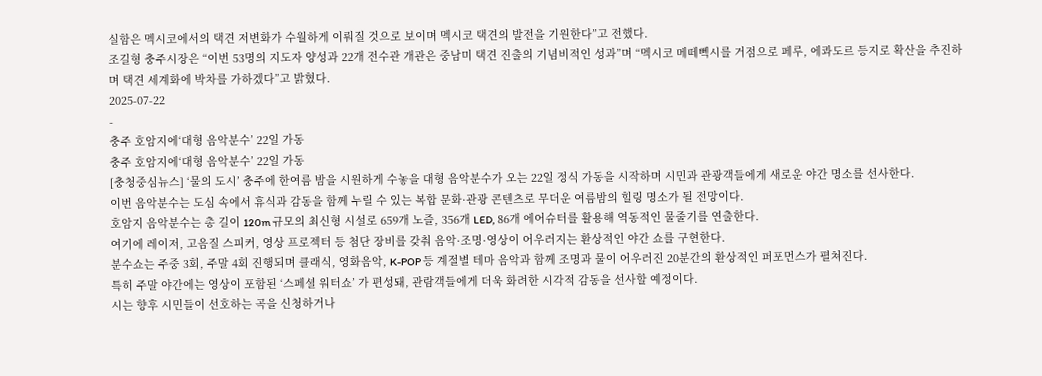실함은 멕시코에서의 택견 저변화가 수월하게 이뤄질 것으로 보이며 멕시코 택견의 발전을 기원한다”고 전했다.
조길형 충주시장은 “이번 53명의 지도자 양성과 22개 전수관 개관은 중남미 택견 진출의 기념비적인 성과”며 “멕시코 메떼뻭시를 거점으로 페루, 에콰도르 등지로 확산을 추진하며 택견 세계화에 박차를 가하겠다”고 밝혔다.
2025-07-22
-
충주 호암지에‘대형 음악분수’ 22일 가동
충주 호암지에‘대형 음악분수’ 22일 가동
[충청중심뉴스] ‘물의 도시’ 충주에 한여름 밤을 시원하게 수놓을 대형 음악분수가 오는 22일 정식 가동을 시작하며 시민과 관광객들에게 새로운 야간 명소를 선사한다.
이번 음악분수는 도심 속에서 휴식과 감동을 함께 누릴 수 있는 복합 문화·관광 콘텐츠로 무더운 여름밤의 힐링 명소가 될 전망이다.
호암지 음악분수는 총 길이 120m 규모의 최신형 시설로 659개 노즐, 356개 LED, 86개 에어슈터를 활용해 역동적인 물줄기를 연출한다.
여기에 레이저, 고음질 스피커, 영상 프로젝터 등 첨단 장비를 갖춰 음악·조명·영상이 어우러지는 환상적인 야간 쇼를 구현한다.
분수쇼는 주중 3회, 주말 4회 진행되며 클래식, 영화음악, K-POP 등 계절별 테마 음악과 함께 조명과 물이 어우러진 20분간의 환상적인 퍼포먼스가 펼쳐진다.
특히 주말 야간에는 영상이 포함된 ‘스페셜 워터쇼’ 가 편성돼, 관람객들에게 더욱 화려한 시각적 감동을 선사할 예정이다.
시는 향후 시민들이 선호하는 곡을 신청하거나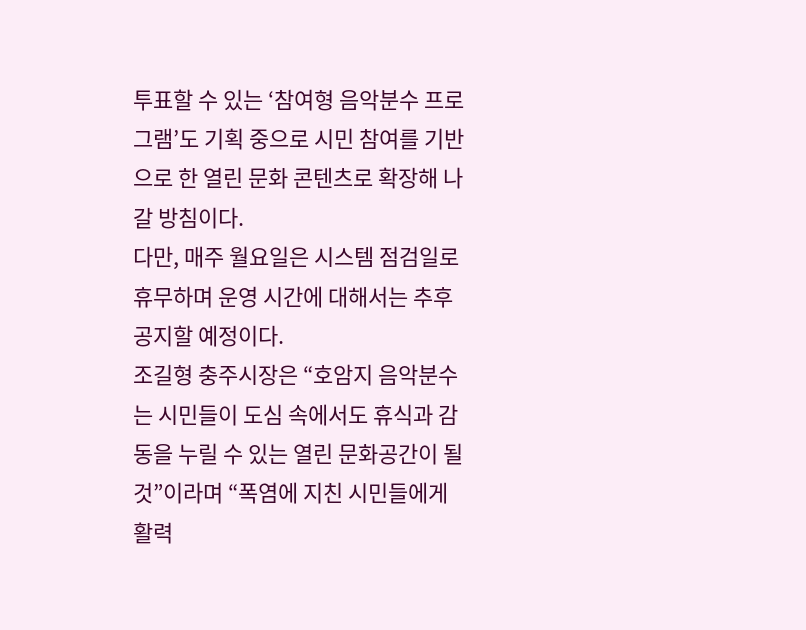투표할 수 있는 ‘참여형 음악분수 프로그램’도 기획 중으로 시민 참여를 기반으로 한 열린 문화 콘텐츠로 확장해 나갈 방침이다.
다만, 매주 월요일은 시스템 점검일로 휴무하며 운영 시간에 대해서는 추후 공지할 예정이다.
조길형 충주시장은 “호암지 음악분수는 시민들이 도심 속에서도 휴식과 감동을 누릴 수 있는 열린 문화공간이 될 것”이라며 “폭염에 지친 시민들에게 활력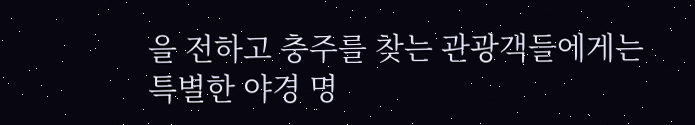을 전하고 충주를 찾는 관광객들에게는 특별한 야경 명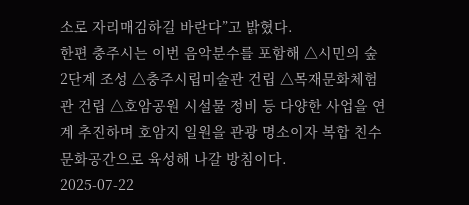소로 자리매김하길 바란다”고 밝혔다.
한편 충주시는 이번 음악분수를 포함해 △시민의 숲 2단계 조성 △충주시립미술관 건립 △목재문화체험관 건립 △호암공원 시설물 정비 등 다양한 사업을 연계 추진하며 호암지 일원을 관광 명소이자 복합 친수문화공간으로 육성해 나갈 방침이다.
2025-07-22